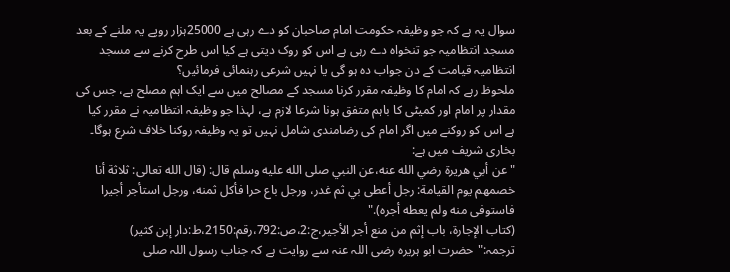سوال یہ ہے کہ جو وظیفہ حکومت امام صاحبان کو دے رہی ہے 25000ہزار روپے یہ ملنے کے بعد مسجد انتظامیہ جو تنخواہ دے رہی ہے اس کو روک دیتی ہے کیا اس طرح کرنے سے مسجد انتظامیہ قیامت کے دن جواب دہ ہو گی یا نہیں شرعی رہنمائی فرمائیں؟
ملحوظ رہے کہ امام کا وظیفہ مقرر کرنا مسجد کے مصالح میں سے ایک اہم مصلح ہے، جس کی مقدار پر امام اور کمیٹی کا باہم متفق ہونا شرعا لازم ہے، لہذا جو وظیفہ انتظامیہ نے مقرر کیا ہے اس کو روکنے میں اگر امام کی رضامندی شامل نہیں تو یہ وظیفہ روکنا خلاف شرع ہوگا۔
بخاری شریف میں ہے:
"عن أبي هريرة رضي الله عنه،عن النبي صلى الله عليه وسلم قال: (قال الله تعالى: ثلاثة أنا خصمهم يوم القيامة: رجل أعطى بي ثم غدر، ورجل باع حرا فأكل ثمنه، ورجل استأجر أجيرا فاستوفى منه ولم يعطه أجره)."
(کتاب الإجارۃ، باب إثم من منع أجر الأجیر،ج:2،ص:792،رقم:2150،ط:دار إبن کثیر)
ترجمہ:"حضرت ابو ہریرہ رضی اللہ عنہ سے روایت ہے کہ جناب رسول اللہ صلى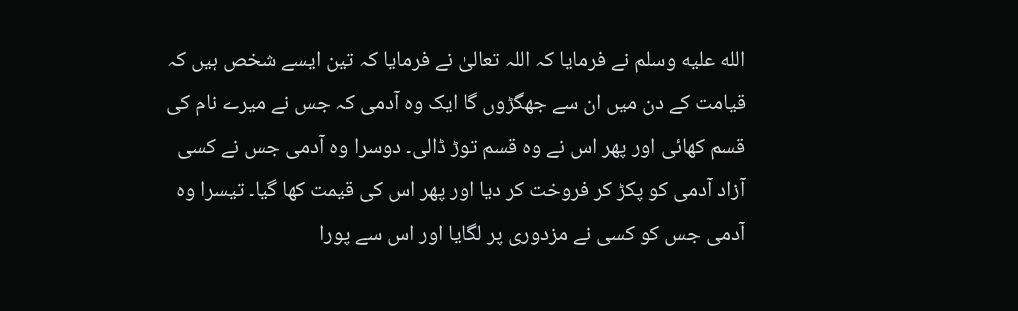الله عليه وسلم نے فرمایا کہ اللہ تعالیٰ نے فرمایا کہ تین ایسے شخص ہیں کہ قیامت کے دن میں ان سے جھگڑوں گا ایک وہ آدمی کہ جس نے میرے نام کی قسم کھائی اور پھر اس نے وہ قسم توڑ ڈالی۔ دوسرا وہ آدمی جس نے کسی آزاد آدمی کو پکڑ کر فروخت کر دیا اور پھر اس کی قیمت کھا گیا۔ تیسرا وہ آدمی جس کو کسی نے مزدوری پر لگایا اور اس سے پورا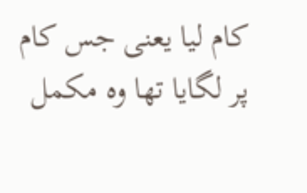کام لیا یعنی جس کام پر لگایا تھا وہ مکمل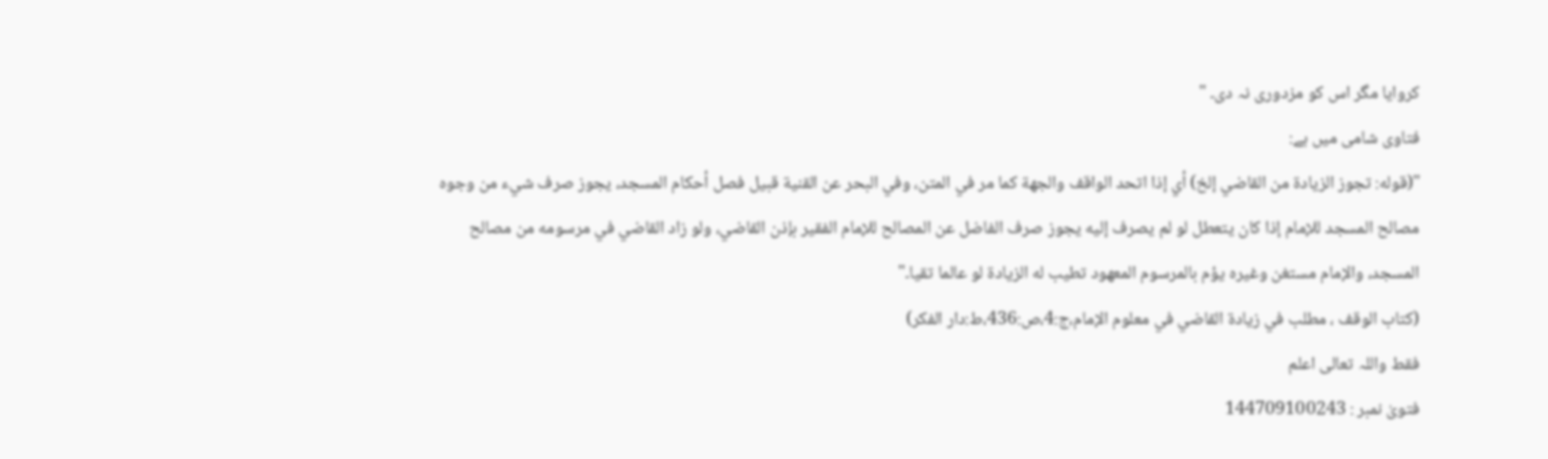کروایا مگر اس کو مزدوری نہ دی۔ "
فتاوی شامی میں ہے:
"(قوله: تجوز الزيادة من القاضي إلخ) أي إذا اتحد الواقف والجهة كما مر في المتن، وفي البحر عن القنية قبيل فصل أحكام المسجد، يجوز صرف شيء من وجوه مصالح المسجد للإمام إذا كان يتعطل لو لم يصرف إليه يجوز صرف الفاضل عن المصالح للإمام الفقير بإذن القاضي، ولو زاد القاضي في مرسومه من مصالح المسجد، والإمام مستغن وغيره يؤم بالمرسوم المعهود تطيب له الزيادة لو عالما تقيا۔"
(کتاب الوقف ، مطلب في زيادة القاضي في معلوم الإمام،ج:4،ص:436،ط:دار الفکر)
فقط واللہ تعالی اعلم
فتویٰ نمبر : 144709100243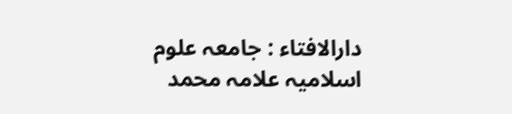دارالافتاء : جامعہ علوم اسلامیہ علامہ محمد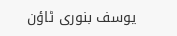یوسف بنوری ٹاؤن